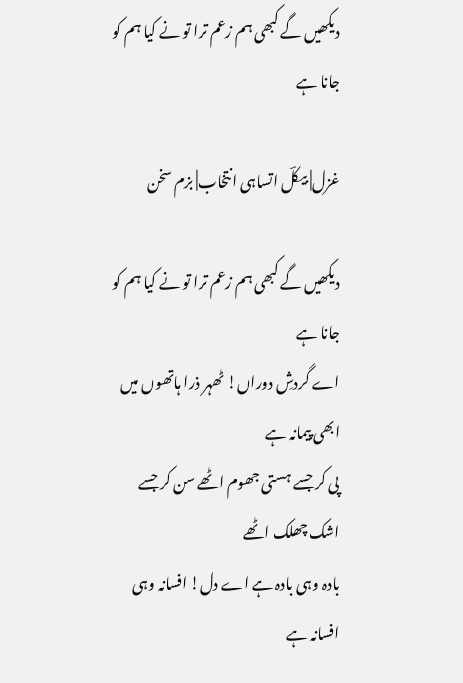دیکھیں گے کبھی ہم زعم ترا تو نے کیا ہم کو جانا ہے

غزل| بیکلؔ اتساہی انتخاب| بزم سخن

دیکھیں گے کبھی ہم زعم ترا تو نے کیا ہم کو جانا ہے
اے گردشِ دوراں! ٹھہر ذرا ہاتھوں میں ابھی پیمانہ ہے
پی کر جسے ہستی جھوم اٹھے سن کر جسے اشک چھلک اٹھے
بادہ وہی بادہ ہے اے دل! افسانہ وہی افسانہ ہے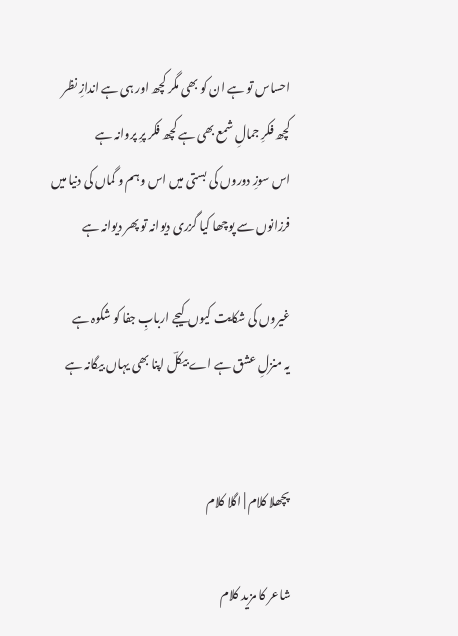احساس تو ہے ان کو بھی مگر کچھ اور ہی ہے اندازِ نظر
کچھ فکرِ جمالِ شمع بھی ہے کچھ فکر پرِ پروانہ ہے
اس سوزِ دوروں کی بستی میں اس وہم و گماں کی دنیا میں
فرزانوں سے پوچھا کیا گزری دیوانہ تو پھر دیوانہ ہے

غیروں کی شکایت کیوں کیجے اربابِ جفا کو شکوہ ہے
یہ منزلِ عشق ہے اے بیکلؔ اپنا بھی یہاں بیگانہ ہے


پچھلا کلام | اگلا کلام

شاعر کا مزید کلام